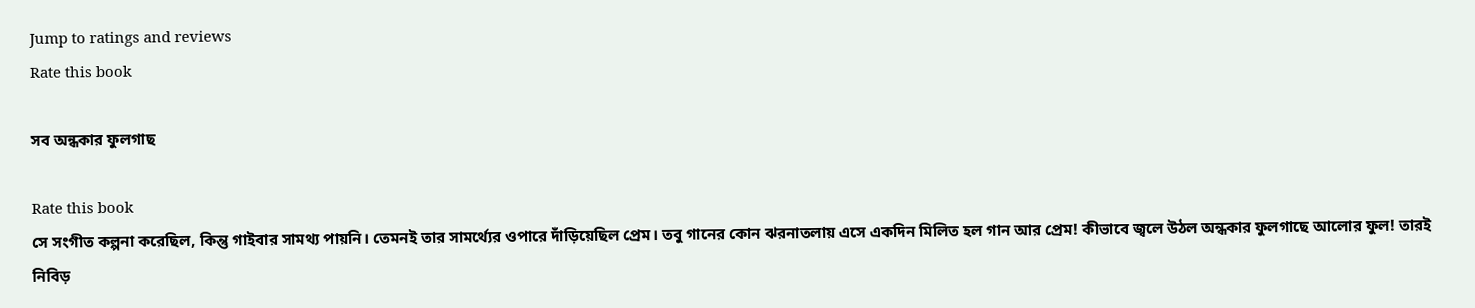Jump to ratings and reviews
Rate this book

সব অন্ধকার ফুলগাছ

Rate this book
সে সংগীত কল্পনা করেছিল, কিন্তু গাইবার সামথ্য পায়নি। তেমনই তার সামর্থ্যের ওপারে দাঁড়িয়েছিল প্রেম। তবু গানের কোন ঝরনাতলায় এসে একদিন মিলিত হল গান আর প্রেম! কীভাবে জ্বলে উঠল অন্ধকার ফুলগাছে আলোর ফুল! তারই নিবিড়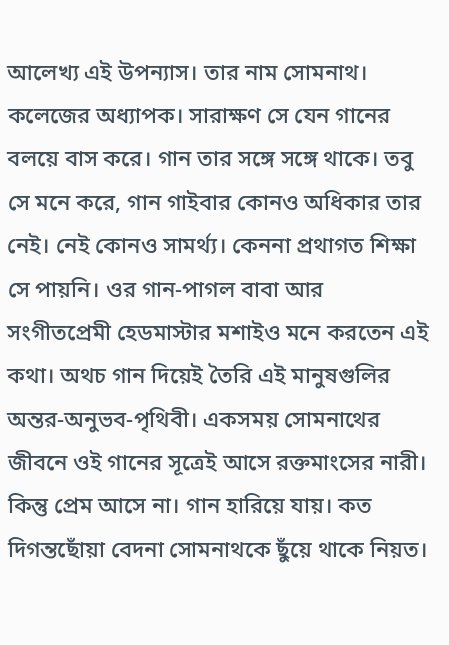আলেখ্য এই উপন্যাস। তার নাম সোমনাথ। কলেজের অধ্যাপক। সারাক্ষণ সে যেন গানের বলয়ে বাস করে। গান তার সঙ্গে সঙ্গে থাকে। তবু সে মনে করে, গান গাইবার কোনও অধিকার তার নেই। নেই কোনও সামর্থ্য। কেননা প্রথাগত শিক্ষা সে পায়নি। ওর গান-পাগল বাবা আর সংগীতপ্রেমী হেডমাস্টার মশাইও মনে করতেন এই কথা। অথচ গান দিয়েই তৈরি এই মানুষগুলির অন্তর-অনুভব-পৃথিবী। একসময় সোমনাথের জীবনে ওই গানের সূত্রেই আসে রক্তমাংসের নারী। কিন্তু প্রেম আসে না। গান হারিয়ে যায়। কত দিগন্তছোঁয়া বেদনা সোমনাথকে ছুঁয়ে থাকে নিয়ত।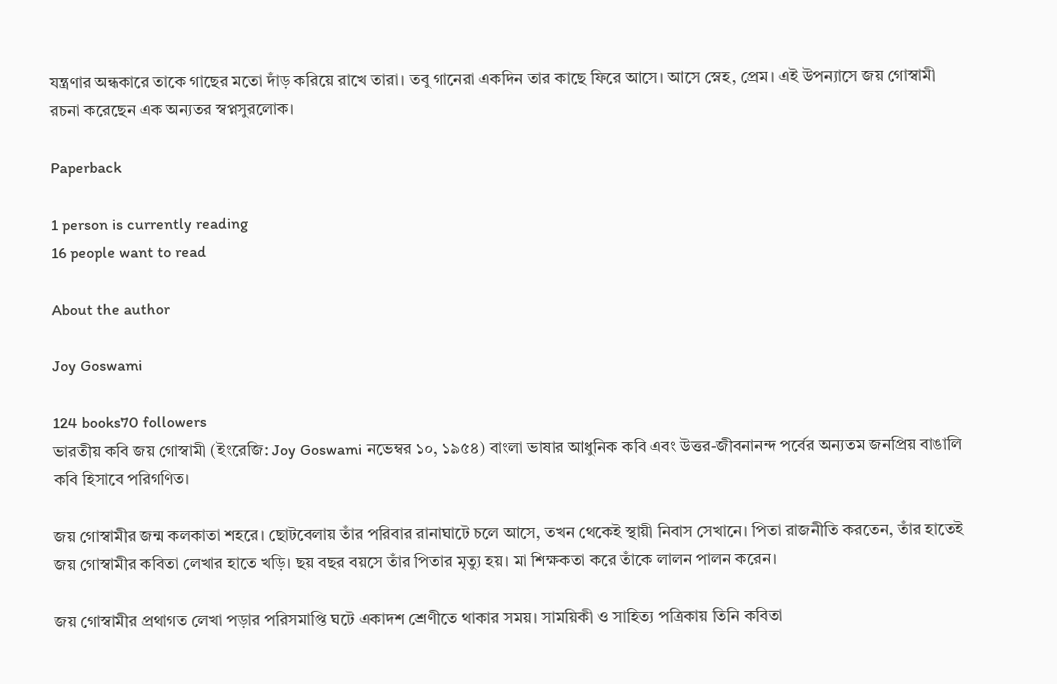যন্ত্রণার অন্ধকারে তাকে গাছের মতো দাঁড় করিয়ে রাখে তারা। তবু গানেরা একদিন তার কাছে ফিরে আসে। আসে স্নেহ, প্রেম। এই উপন্যাসে জয় গোস্বামী রচনা করেছেন এক অন্যতর স্বপ্নসুরলোক।

Paperback

1 person is currently reading
16 people want to read

About the author

Joy Goswami

124 books70 followers
ভারতীয় কবি জয় গোস্বামী (ইংরেজি: Joy Goswami নভেম্বর ১০, ১৯৫৪) বাংলা ভাষার আধুনিক কবি এবং উত্তর-জীবনানন্দ পর্বের অন্যতম জনপ্রিয় বাঙালি কবি হিসাবে পরিগণিত।

জয় গোস্বামীর জন্ম কলকাতা শহরে। ছোটবেলায় তাঁর পরিবার রানাঘাটে চলে আসে, তখন থেকেই স্থায়ী নিবাস সেখানে। পিতা রাজনীতি করতেন, তাঁর হাতেই জয় গোস্বামীর কবিতা লেখার হাতে খড়ি। ছয় বছর বয়সে তাঁর পিতার মৃত্যু হয়। মা শিক্ষকতা করে তাঁকে লালন পালন করেন।

জয় গোস্বামীর প্রথাগত লেখা পড়ার পরিসমাপ্তি ঘটে একাদশ শ্রেণীতে থাকার সময়। সাময়িকী ও সাহিত্য পত্রিকায় তিনি কবিতা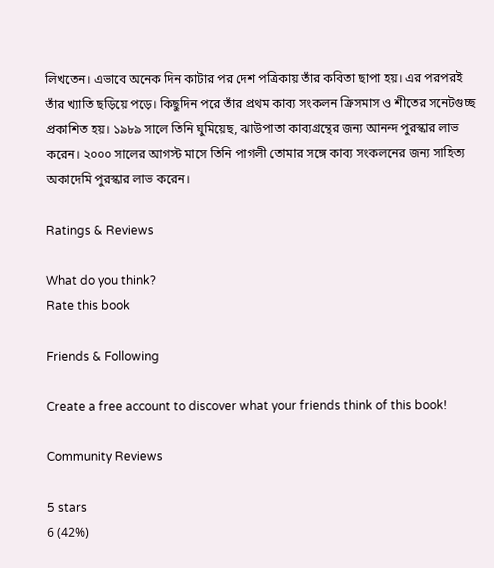লিখতেন। এভাবে অনেক দিন কাটার পর দেশ পত্রিকায় তাঁর কবিতা ছাপা হয়। এর পরপরই তাঁর খ্যাতি ছড়িয়ে পড়ে। কিছুদিন পরে তাঁর প্রথম কাব্য সংকলন ক্রিসমাস ও শীতের সনেটগুচ্ছ প্রকাশিত হয়। ১৯৮৯ সালে তিনি ঘুমিয়েছ, ঝাউপাতা কাব্যগ্রন্থের জন্য আনন্দ পুরস্কার লাভ করেন। ২০০০ সালের আগস্ট মাসে তিনি পাগলী তোমার সঙ্গে কাব্য সংকলনের জন্য সাহিত্য অকাদেমি পুরস্কার লাভ করেন।

Ratings & Reviews

What do you think?
Rate this book

Friends & Following

Create a free account to discover what your friends think of this book!

Community Reviews

5 stars
6 (42%)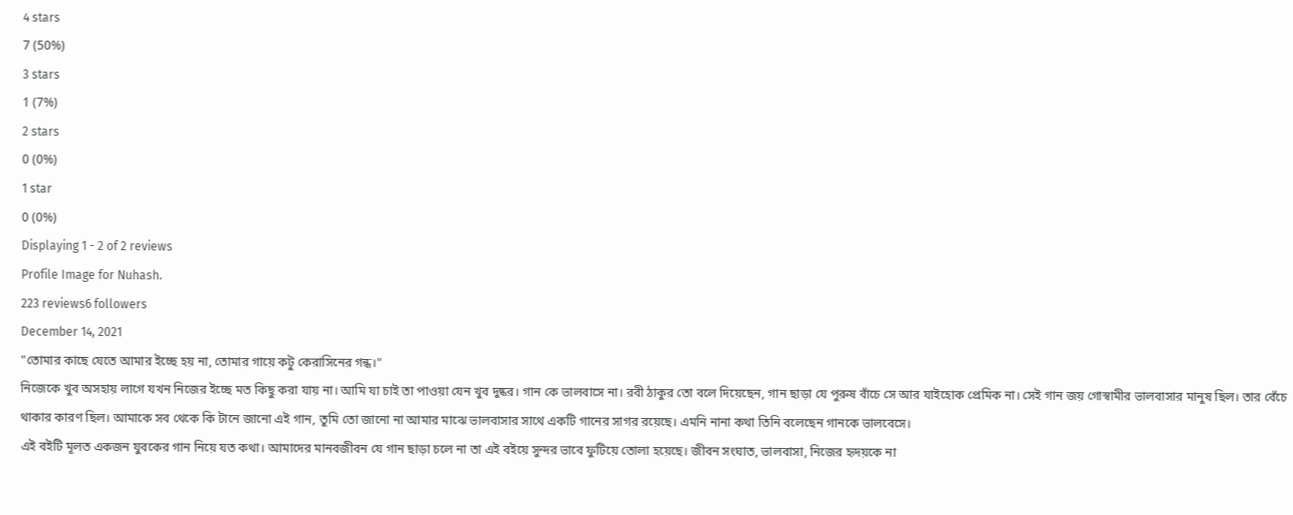4 stars
7 (50%)
3 stars
1 (7%)
2 stars
0 (0%)
1 star
0 (0%)
Displaying 1 - 2 of 2 reviews
Profile Image for Nuhash.
223 reviews6 followers
December 14, 2021
"তোমার কাছে যেতে আমার ইচ্ছে হয় না, তোমার গায়ে কটু কেরাসিনের গন্ধ।"
নিজেকে খুব অসহায় লাগে যখন নিজের ইচ্ছে মত কিছু করা যায় না। আমি যা চাই তা পাওয়া যেন খুব দুষ্কর। গান কে ভালবাসে না। রবী ঠাকুর তো বলে দিয়েছেন, গান ছাড়া যে পুরুষ বাঁচে সে আর যাইহোক প্রেমিক না। সেই গান জয় গোস্বামীর ভালবাসার মানুষ ছিল। তার বেঁচে থাকার কারণ ছিল। আমাকে সব থেকে কি টানে জানো এই গান, তুমি তো জানো না আমার মাঝে ভালবাসার সাথে একটি গানের সাগর রয়েছে। এমনি নানা কথা তিনি বলেছেন গানকে ভালবেসে।
এই বইটি মূলত একজন যুবকের গান নিয়ে যত কথা। আমাদের মানবজীবন যে গান ছাড়া চলে না তা এই বইয়ে সুন্দর ভাবে ফুটিয়ে তোলা হয়েছে। জীবন সংঘাত, ভালবাসা, নিজের হৃদয়কে না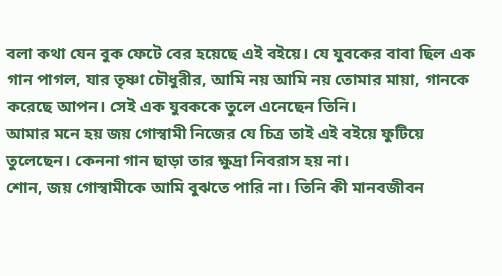বলা কথা যেন বুক ফেটে বের হয়েছে এই বইয়ে। যে যুবকের বাবা ছিল এক গান পাগল, যার তৃষ্ণা চৌধুরীর, আমি নয় আমি নয় তোমার মায়া, গানকে করেছে আপন। সেই এক যুবককে তুলে এনেছেন তিনি।
আমার মনে হয় জয় গোস্বামী নিজের যে চিত্র তাই এই বইয়ে ফুটিয়ে তুলেছেন। কেননা গান ছাড়া তার ক্ষুদ্রা নিবরাস হয় না।
শোন, জয় গোস্বামীকে আমি বুঝতে পারি না। তিনি কী মানবজীবন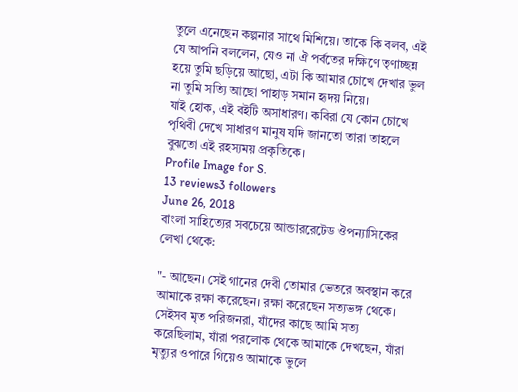তুলে এনেছেন কল্পনার সাথে মিশিয়ে। তাকে কি বলব, এই যে আপনি বললেন, যেও না ঐ পর্বতের দক্ষিণে তৃণাচ্ছন্ন হয়ে তুমি ছড়িয়ে আছো, এটা কি আমার চোখে দেখার ভুল না তুমি সত্যি আছো পাহাড় সমান হৃদয় নিয়ে।
যাই হোক, এই বইটি অসাধারণ। কবিরা যে কোন চোখে পৃথিবী দেখে সাধারণ মানুষ যদি জানতো তারা তাহলে বুঝতো এই রহস্যময় প্রকৃতিকে।
Profile Image for S.
13 reviews3 followers
June 26, 2018
বাংলা সাহিত্যের সবচেয়ে আন্ডাররেটেড ঔপন্যাসিকের লেখা থেকে:

"- আছেন। সেই গানের দেবী তোমার ভেতরে অবস্থান করে আমাকে রক্ষা করেছেন। রক্ষা করেছেন সত্যভঙ্গ থেকে। সেইসব মৃত পরিজনরা, যাঁদের কাছে আমি সত্য করেছিলাম, যাঁরা পরলোক থেকে আমাকে দেখছেন, যাঁরা মৃত্যুর ওপারে গিয়েও আমাকে ভুলে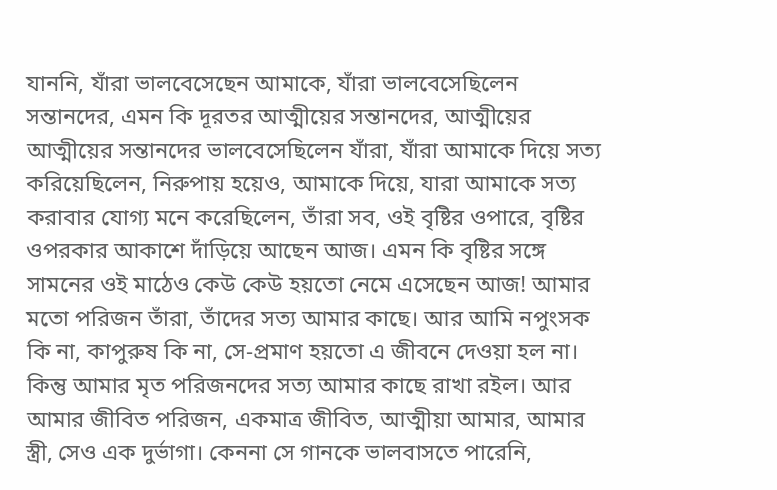যাননি, যাঁরা ভালবেসেছেন আমাকে, যাঁরা ভালবেসেছিলেন সন্তানদের, এমন কি দূরতর আত্মীয়ের সন্তানদের, আত্মীয়ের আত্মীয়ের সন্তানদের ভালবেসেছিলেন যাঁরা, যাঁরা আমাকে দিয়ে সত্য করিয়েছিলেন, নিরুপায় হয়েও, আমাকে দিয়ে, যারা আমাকে সত্য করাবার যোগ্য মনে করেছিলেন, তাঁরা সব, ওই বৃষ্টির ওপারে, বৃষ্টির ওপরকার আকাশে দাঁড়িয়ে আছেন আজ। এমন কি বৃষ্টির সঙ্গে সামনের ওই মাঠেও কেউ কেউ হয়তো নেমে এসেছেন আজ! আমার মতো পরিজন তাঁরা, তাঁদের সত্য আমার কাছে। আর আমি নপুংসক কি না, কাপুরুষ কি না, সে-প্রমাণ হয়তো এ জীবনে দেওয়া হল না। কিন্তু আমার মৃত পরিজনদের সত্য আমার কাছে রাখা রইল। আর আমার জীবিত পরিজন, একমাত্র জীবিত, আত্মীয়া আমার, আমার স্ত্রী, সেও এক দুর্ভাগা। কেননা সে গানকে ভালবাসতে পারেনি,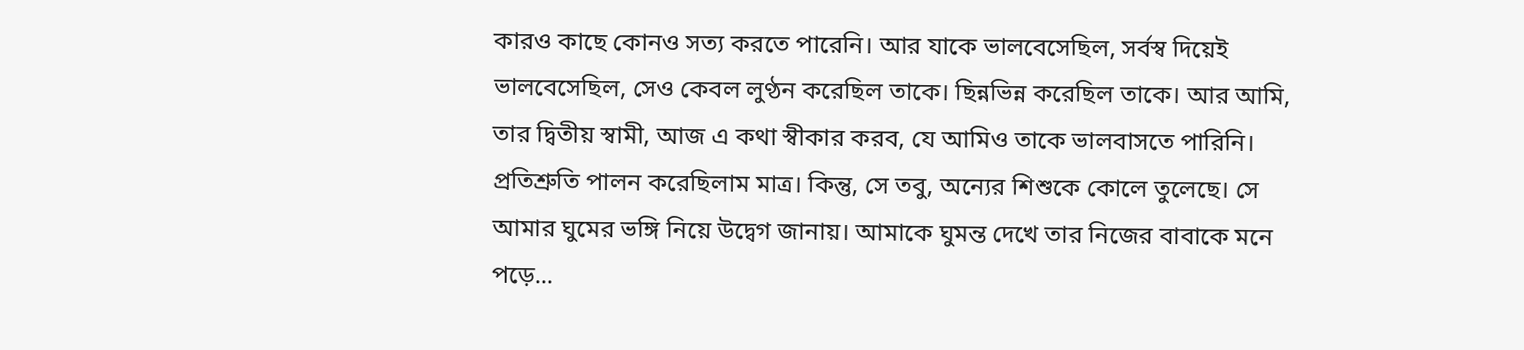কারও কাছে কোনও সত্য করতে পারেনি। আর যাকে ভালবেসেছিল, সর্বস্ব দিয়েই ভালবেসেছিল, সেও কেবল লুণ্ঠন করেছিল তাকে। ছিন্নভিন্ন করেছিল তাকে। আর আমি, তার দ্বিতীয় স্বামী, আজ এ কথা স্বীকার করব, যে আমিও তাকে ভালবাসতে পারিনি। প্রতিশ্রুতি পালন করেছিলাম মাত্র। কিন্তু, সে তবু, অন্যের শিশুকে কোলে তুলেছে। সে আমার ঘুমের ভঙ্গি নিয়ে উদ্বেগ জানায়। আমাকে ঘুমন্ত দেখে তার নিজের বাবাকে মনে পড়ে...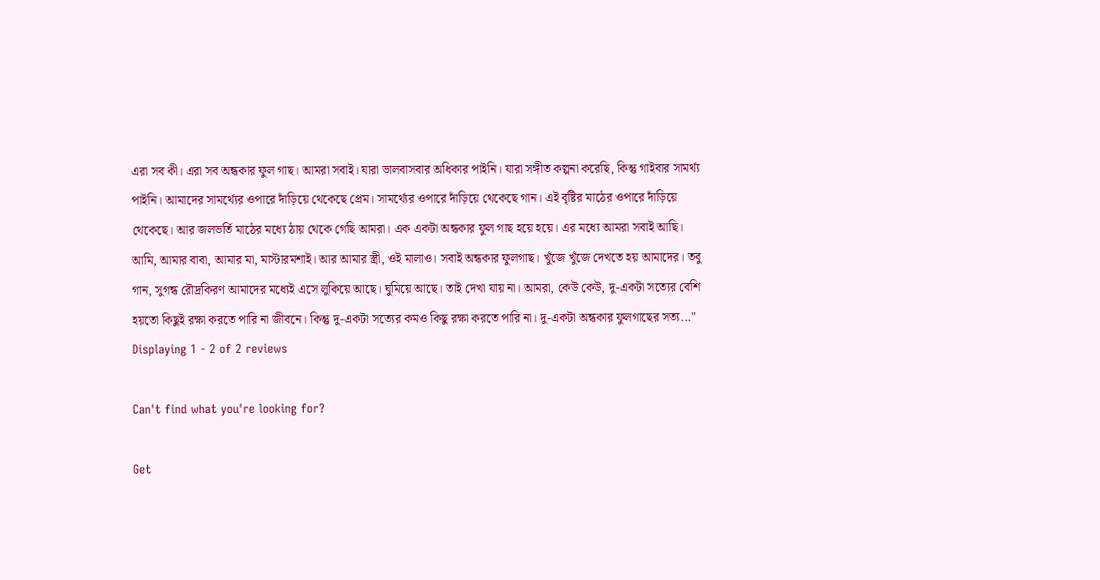এরা সব কী। এরা সব অন্ধকার ফুল গাছ। আমরা সবাই। যারা ভালবাসবার অধিকার পাইনি। যারা সঙ্গীত কল্পনা করেছি, কিন্তু গাইবার সামর্থ্য পাইনি। আমাদের সামর্থ্যের ওপারে দাঁড়িয়ে থেকেছে প্রেম। সামর্থ্যের ওপারে দাঁড়িয়ে থেকেছে গান। এই বৃষ্টির মাঠের ওপারে দাঁড়িয়ে থেকেছে। আর জলভর্তি মাঠের মধ্যে ঠায় থেকে গেছি আমরা। এক একটা অন্ধকার ফুল গাছ হয়ে হয়ে। এর মধ্যে আমরা সবাই আছি। আমি, আমার বাবা, আমার মা, মাস্টারমশাই। আর আমার স্ত্রী, ওই মালাও। সবাই অন্ধকার ফুলগাছ। খুঁজে খুঁজে দেখতে হয় আমাদের। তবু গান, সুগন্ধ রৌদ্রকিরণ আমাদের মধ্যেই এসে লুকিয়ে আছে। ঘুমিয়ে আছে। তাই দেখা যায় না। আমরা, কেউ কেউ, দু-একটা সত্যের বেশি হয়তো কিছুই রক্ষা করতে পারি না জীবনে। কিন্তু দু-একটা সত্যের কমও কিছু রক্ষা করতে পারি না। দু-একটা অন্ধকার ফুলগাছের সত্য..."
Displaying 1 - 2 of 2 reviews

Can't find what you're looking for?

Get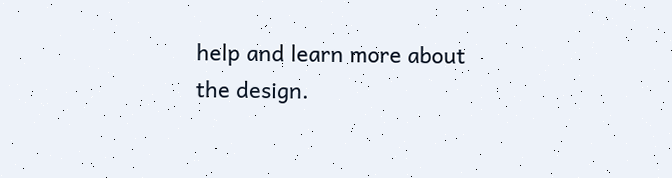help and learn more about the design.